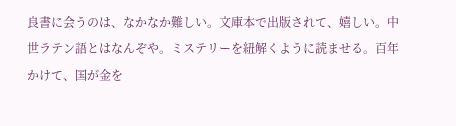良書に会うのは、なかなか難しい。文庫本で出版されて、嬉しい。中世ラテン語とはなんぞや。ミステリーを紐解くように読ませる。百年かけて、国が金を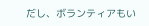だし、ボランティアもい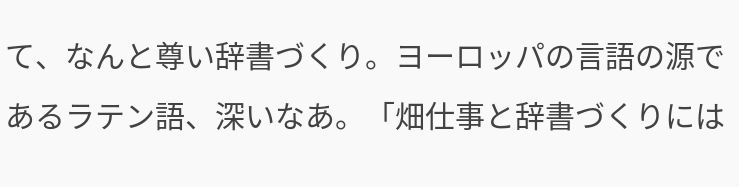て、なんと尊い辞書づくり。ヨーロッパの言語の源であるラテン語、深いなあ。「畑仕事と辞書づくりには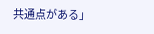共通点がある」